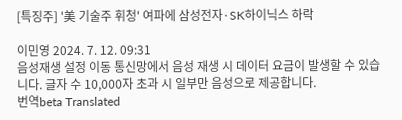[특징주] '美 기술주 휘청' 여파에 삼성전자·SK하이닉스 하락

이민영 2024. 7. 12. 09:31
음성재생 설정 이동 통신망에서 음성 재생 시 데이터 요금이 발생할 수 있습니다. 글자 수 10,000자 초과 시 일부만 음성으로 제공합니다.
번역beta Translated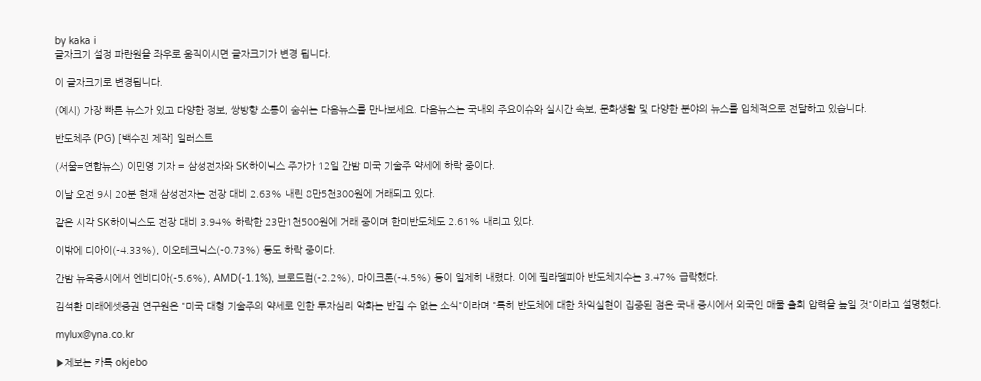by kaka i
글자크기 설정 파란원을 좌우로 움직이시면 글자크기가 변경 됩니다.

이 글자크기로 변경됩니다.

(예시) 가장 빠른 뉴스가 있고 다양한 정보, 쌍방향 소통이 숨쉬는 다음뉴스를 만나보세요. 다음뉴스는 국내외 주요이슈와 실시간 속보, 문화생활 및 다양한 분야의 뉴스를 입체적으로 전달하고 있습니다.

반도체주 (PG) [백수진 제작] 일러스트

(서울=연합뉴스) 이민영 기자 = 삼성전자와 SK하이닉스 주가가 12일 간밤 미국 기술주 약세에 하락 중이다.

이날 오전 9시 20분 현재 삼성전자는 전장 대비 2.63% 내린 8만5천300원에 거래되고 있다.

같은 시각 SK하이닉스도 전장 대비 3.94% 하락한 23만1천500원에 거래 중이며 한미반도체도 2.61% 내리고 있다.

이밖에 디아이(-4.33%), 이오테크닉스(-0.73%) 등도 하락 중이다.

간밤 뉴욕증시에서 엔비디아(-5.6%), AMD(-1.1%), 브로드컴(-2.2%), 마이크론(-4.5%) 등이 일제히 내렸다. 이에 필라델피아 반도체지수는 3.47% 급락했다.

김석환 미래에셋증권 연구원은 "미국 대형 기술주의 약세로 인한 투자심리 악화는 반길 수 없는 소식"이라며 "특히 반도체에 대한 차익실현이 집중된 점은 국내 증시에서 외국인 매물 출회 압력을 높일 것"이라고 설명했다.

mylux@yna.co.kr

▶제보는 카톡 okjebo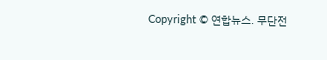Copyright © 연합뉴스. 무단전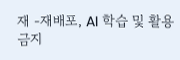재 -재배포, AI 학습 및 활용 금지